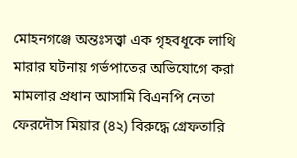মোহনগঞ্জে অন্তঃসত্ত্বা এক গৃহবধূকে লাথি মারার ঘটনায় গর্ভপাতের অভিযোগে করা মামলার প্রধান আসামি বিএনপি নেতা ফেরদৌস মিয়ার (৪২) বিরুদ্ধে গ্রেফতারি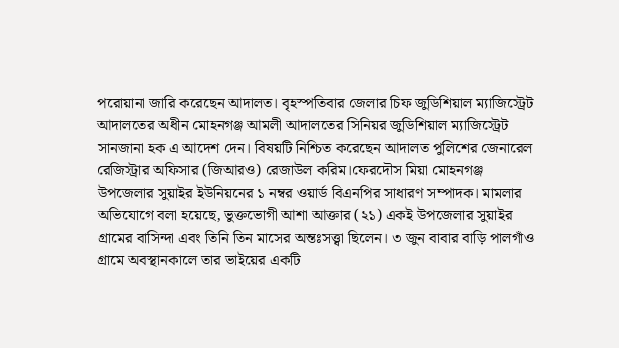পরোয়ানা জারি করেছেন আদালত। বৃহস্পতিবার জেলার চিফ জুডিশিয়াল ম্যাজিস্ট্রেট আদালতের অধীন মোহনগঞ্জ আমলী আদালতের সিনিয়র জুডিশিয়াল ম্যাজিস্ট্রেট সানজানা হক এ আদেশ দেন। বিষয়টি নিশ্চিত করেছেন আদালত পুলিশের জেনারেল রেজিস্ট্রার অফিসার (জিআরও) রেজাউল করিম।ফেরদৌস মিয়া মোহনগঞ্জ উপজেলার সুয়াইর ইউনিয়নের ১ নম্বর ওয়ার্ড বিএনপির সাধারণ সম্পাদক। মামলার অভিযোগে বলা হয়েছে, ভুক্তভোগী আশা আক্তার (২১) একই উপজেলার সুয়াইর গ্রামের বাসিন্দা এবং তিনি তিন মাসের অন্তঃসত্ত্বা ছিলেন। ৩ জুন বাবার বাড়ি পালগাঁও গ্রামে অবস্থানকালে তার ভাইয়ের একটি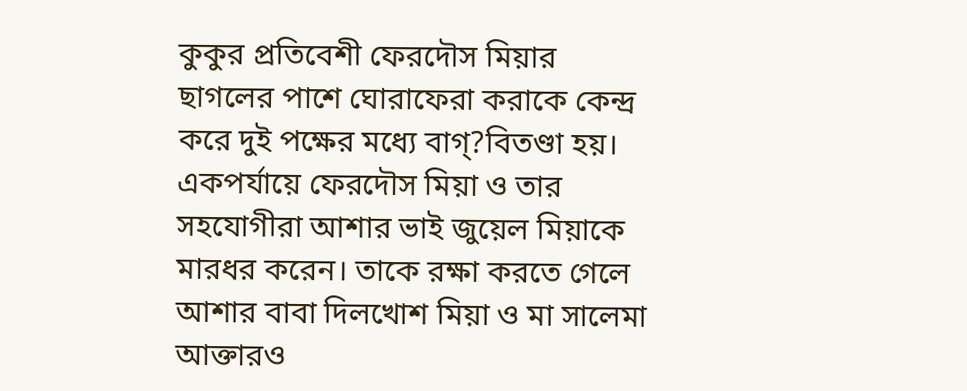কুকুর প্রতিবেশী ফেরদৌস মিয়ার ছাগলের পাশে ঘোরাফেরা করাকে কেন্দ্র করে দুই পক্ষের মধ্যে বাগ্?বিতণ্ডা হয়। একপর্যায়ে ফেরদৌস মিয়া ও তার সহযোগীরা আশার ভাই জুয়েল মিয়াকে মারধর করেন। তাকে রক্ষা করতে গেলে আশার বাবা দিলখোশ মিয়া ও মা সালেমা আক্তারও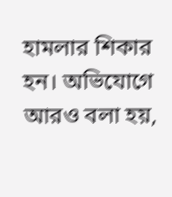হামলার শিকার হন। অভিযোগে আরও বলা হয়,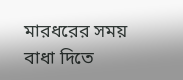মারধরের সময় বাধা দিতে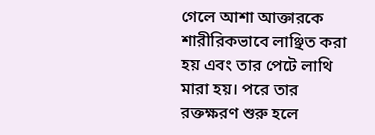গেলে আশা আক্তারকে শারীরিকভাবে লাঞ্ছিত করা হয় এবং তার পেটে লাথি মারা হয়। পরে তার রক্তক্ষরণ শুরু হলে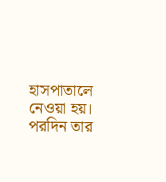হাসপাতালে নেওয়া হয়। পরদিন তার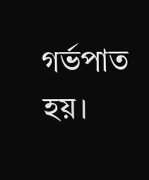গর্ভপাত হয়।